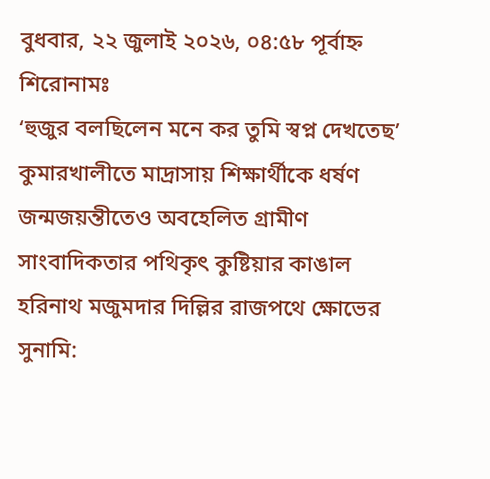বুধবার, ২২ জুলাই ২০২৬, ০৪:৫৮ পূর্বাহ্ন
শিরোনামঃ
‘হুজুর বলছিলেন মনে কর তুমি স্বপ্ন দেখতেছ’ কুমারখালীতে মাদ্রাসায় শিক্ষার্থীকে ধর্ষণ জন্মজয়ন্তীতেও অবহেলিত গ্রামীণ সাংবাদিকতার পথিকৃৎ কুষ্টিয়ার কাঙাল হরিনাথ মজুমদার দিল্লির রাজপথে ক্ষোভের সুনামি: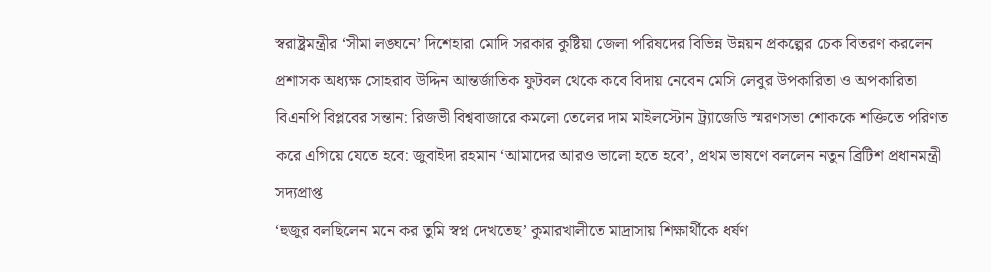স্বরাষ্ট্রমন্ত্রীর ‘সীমা লঙ্ঘনে’ দিশেহারা মোদি সরকার কুষ্টিয়া জেলা পরিষদের বিভিন্ন উন্নয়ন প্রকল্পের চেক বিতরণ করলেন প্রশাসক অধ্যক্ষ সোহরাব উদ্দিন আন্তর্জাতিক ফুটবল থেকে কবে বিদায় নেবেন মেসি লেবুর উপকারিতা ও অপকারিতা বিএনপি বিপ্লবের সন্তান: রিজভী বিশ্ববাজারে কমলো তেলের দাম মাইলস্টোন ট্র্যাজেডি স্মরণসভা শোককে শক্তিতে পরিণত করে এগিয়ে যেতে হবে: জুবাইদা রহমান ‘আমাদের আরও ভালো হতে হবে’, প্রথম ভাষণে বললেন নতুন ব্রিটিশ প্রধানমন্ত্রী
সদ্যপ্রাপ্ত
‘হুজুর বলছিলেন মনে কর তুমি স্বপ্ন দেখতেছ’ কুমারখালীতে মাদ্রাসায় শিক্ষার্থীকে ধর্ষণ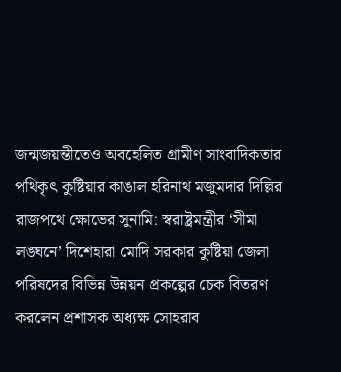জন্মজয়ন্তীতেও অবহেলিত গ্রামীণ সাংবাদিকতার পথিকৃৎ কুষ্টিয়ার কাঙাল হরিনাথ মজুমদার দিল্লির রাজপথে ক্ষোভের সুনামি: স্বরাষ্ট্রমন্ত্রীর ‘সীমা লঙ্ঘনে’ দিশেহারা মোদি সরকার কুষ্টিয়া জেলা পরিষদের বিভিন্ন উন্নয়ন প্রকল্পের চেক বিতরণ করলেন প্রশাসক অধ্যক্ষ সোহরাব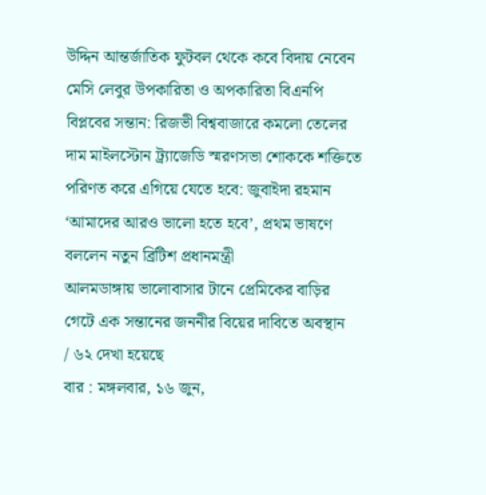উদ্দিন আন্তর্জাতিক ফুটবল থেকে কবে বিদায় নেবেন মেসি লেবুর উপকারিতা ও অপকারিতা বিএনপি বিপ্লবের সন্তান: রিজভী বিশ্ববাজারে কমলো তেলের দাম মাইলস্টোন ট্র্যাজেডি স্মরণসভা শোককে শক্তিতে পরিণত করে এগিয়ে যেতে হবে: জুবাইদা রহমান ‘আমাদের আরও ভালো হতে হবে’, প্রথম ভাষণে বললেন নতুন ব্রিটিশ প্রধানমন্ত্রী
আলমডাঙ্গায় ভালোবাসার টানে প্রেমিকের বাড়ির গেটে এক সন্তানের জননীর বিয়ের দাবিতে অবস্থান
/ ৬২ দেখা হয়েছে
বার : মঙ্গলবার, ১৬ জুন,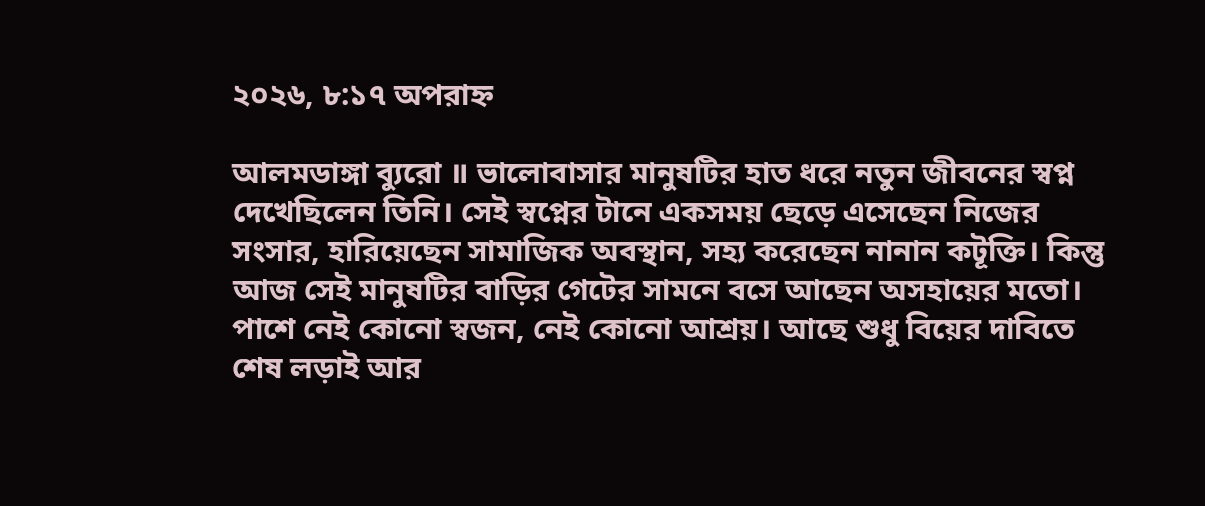২০২৬, ৮:১৭ অপরাহ্ন

আলমডাঙ্গা ব্যুরো ॥ ভালোবাসার মানুষটির হাত ধরে নতুন জীবনের স্বপ্ন দেখেছিলেন তিনি। সেই স্বপ্নের টানে একসময় ছেড়ে এসেছেন নিজের সংসার, হারিয়েছেন সামাজিক অবস্থান, সহ্য করেছেন নানান কটূক্তি। কিন্তু আজ সেই মানুষটির বাড়ির গেটের সামনে বসে আছেন অসহায়ের মতো। পাশে নেই কোনো স্বজন, নেই কোনো আশ্রয়। আছে শুধু বিয়ের দাবিতে শেষ লড়াই আর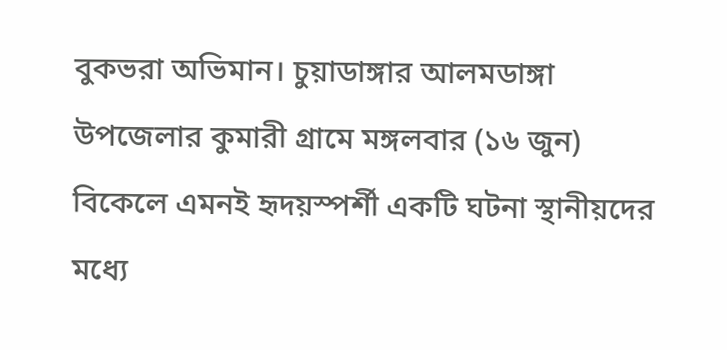বুকভরা অভিমান। চুয়াডাঙ্গার আলমডাঙ্গা উপজেলার কুমারী গ্রামে মঙ্গলবার (১৬ জুন) বিকেলে এমনই হৃদয়স্পর্শী একটি ঘটনা স্থানীয়দের মধ্যে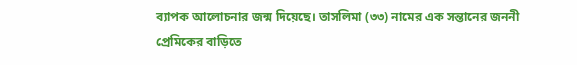ব্যাপক আলোচনার জন্ম দিয়েছে। তাসলিমা (৩৩) নামের এক সন্তানের জননী প্রেমিকের বাড়িতে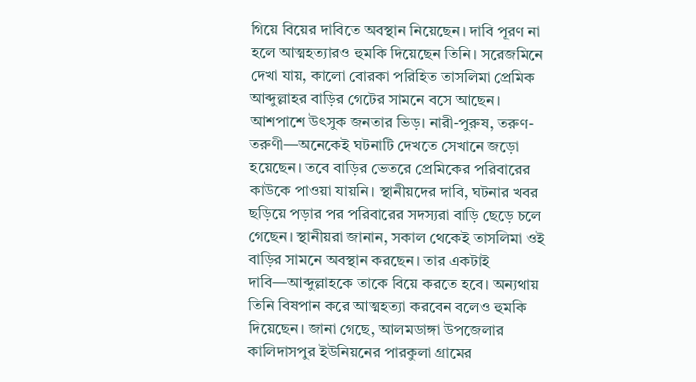গিয়ে বিয়ের দাবিতে অবস্থান নিয়েছেন। দাবি পূরণ না হলে আত্মহত্যারও হুমকি দিয়েছেন তিনি। সরেজমিনে দেখা যায়, কালো বোরকা পরিহিত তাসলিমা প্রেমিক আব্দুল্লাহর বাড়ির গেটের সামনে বসে আছেন। আশপাশে উৎসুক জনতার ভিড়। নারী-পুরুষ, তরুণ-তরুণী—অনেকেই ঘটনাটি দেখতে সেখানে জড়ো হয়েছেন। তবে বাড়ির ভেতরে প্রেমিকের পরিবারের কাউকে পাওয়া যায়নি। স্থানীয়দের দাবি, ঘটনার খবর ছড়িয়ে পড়ার পর পরিবারের সদস্যরা বাড়ি ছেড়ে চলে গেছেন। স্থানীয়রা জানান, সকাল থেকেই তাসলিমা ওই বাড়ির সামনে অবস্থান করছেন। তার একটাই দাবি—আব্দুল্লাহকে তাকে বিয়ে করতে হবে। অন্যথায় তিনি বিষপান করে আত্মহত্যা করবেন বলেও হুমকি দিয়েছেন। জানা গেছে, আলমডাঙ্গা উপজেলার কালিদাসপুর ইউনিয়নের পারকুলা গ্রামের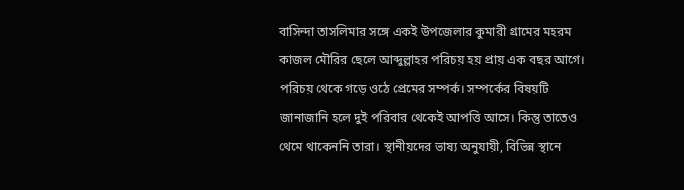বাসিন্দা তাসলিমার সঙ্গে একই উপজেলার কুমারী গ্রামের মহরম কাজল মৌরির ছেলে আব্দুল্লাহর পরিচয় হয় প্রায় এক বছর আগে। পরিচয় থেকে গড়ে ওঠে প্রেমের সম্পর্ক। সম্পর্কের বিষয়টি জানাজানি হলে দুই পরিবার থেকেই আপত্তি আসে। কিন্তু তাতেও থেমে থাকেননি তারা। স্থানীয়দের ভাষ্য অনুযায়ী, বিভিন্ন স্থানে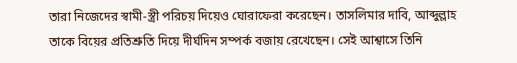তারা নিজেদের স্বামী-স্ত্রী পরিচয় দিয়েও ঘোরাফেরা করেছেন। তাসলিমার দাবি, আব্দুল্লাহ তাকে বিয়ের প্রতিশ্রুতি দিয়ে দীর্ঘদিন সম্পর্ক বজায় রেখেছেন। সেই আশ্বাসে তিনি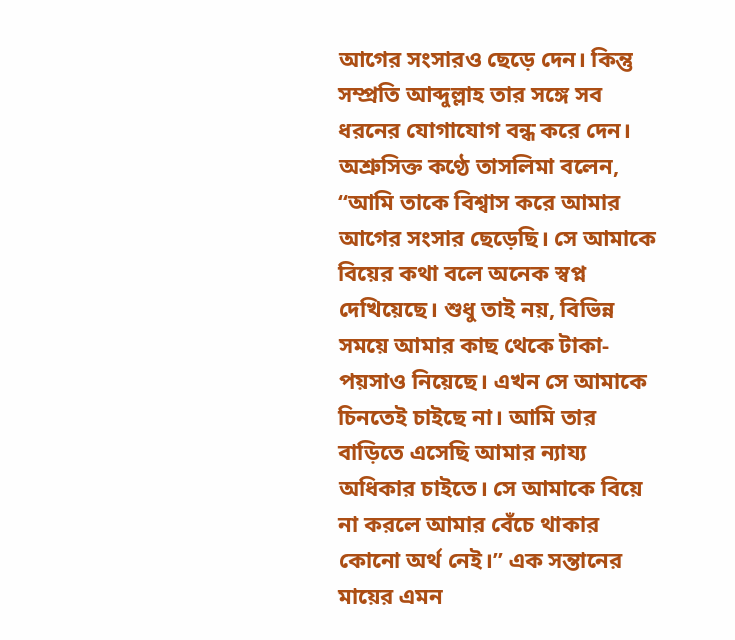আগের সংসারও ছেড়ে দেন। কিন্তু সম্প্রতি আব্দুল্লাহ তার সঙ্গে সব ধরনের যোগাযোগ বন্ধ করে দেন। অশ্রুসিক্ত কণ্ঠে তাসলিমা বলেন, “আমি তাকে বিশ্বাস করে আমার আগের সংসার ছেড়েছি। সে আমাকে বিয়ের কথা বলে অনেক স্বপ্ন দেখিয়েছে। শুধু তাই নয়, বিভিন্ন সময়ে আমার কাছ থেকে টাকা-পয়সাও নিয়েছে। এখন সে আমাকে চিনতেই চাইছে না। আমি তার বাড়িতে এসেছি আমার ন্যায্য অধিকার চাইতে। সে আমাকে বিয়ে না করলে আমার বেঁচে থাকার কোনো অর্থ নেই।” এক সন্তানের মায়ের এমন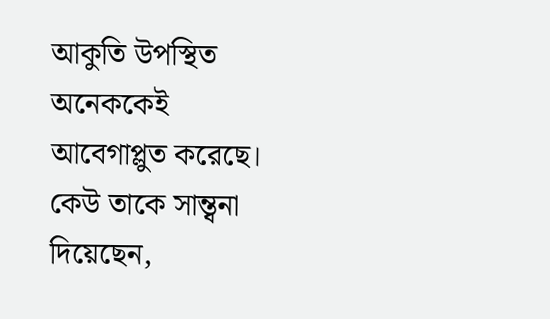আকুতি উপস্থিত অনেককেই আবেগাপ্লুত করেছে। কেউ তাকে সান্ত্বনা দিয়েছেন,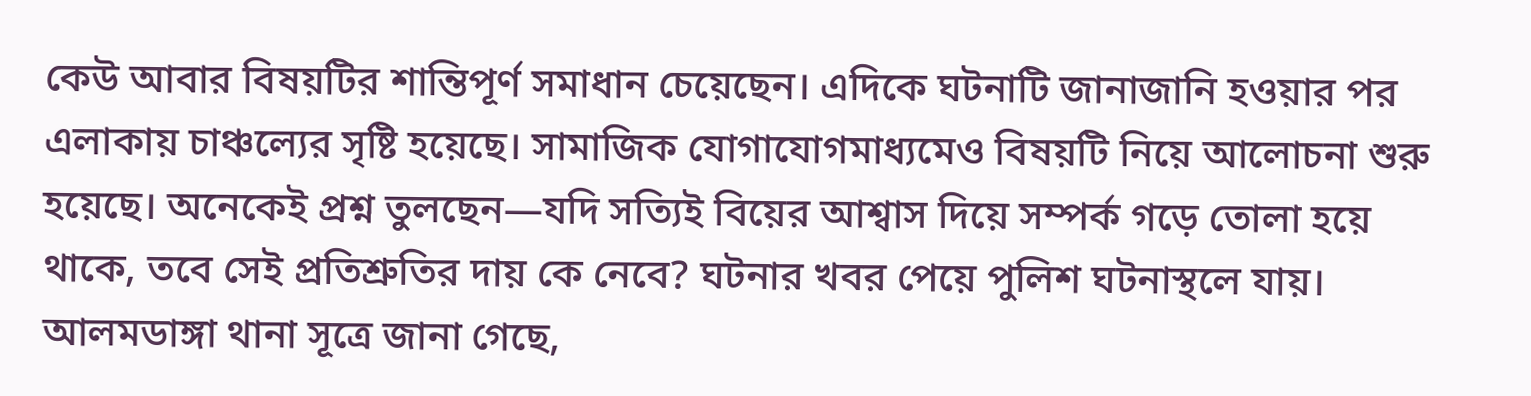কেউ আবার বিষয়টির শান্তিপূর্ণ সমাধান চেয়েছেন। এদিকে ঘটনাটি জানাজানি হওয়ার পর এলাকায় চাঞ্চল্যের সৃষ্টি হয়েছে। সামাজিক যোগাযোগমাধ্যমেও বিষয়টি নিয়ে আলোচনা শুরু হয়েছে। অনেকেই প্রশ্ন তুলছেন—যদি সত্যিই বিয়ের আশ্বাস দিয়ে সম্পর্ক গড়ে তোলা হয়ে থাকে, তবে সেই প্রতিশ্রুতির দায় কে নেবে? ঘটনার খবর পেয়ে পুলিশ ঘটনাস্থলে যায়। আলমডাঙ্গা থানা সূত্রে জানা গেছে,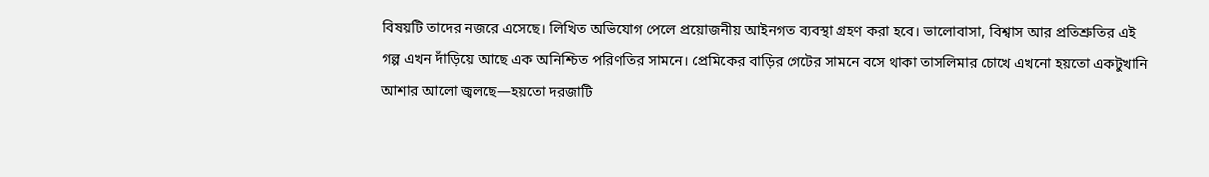বিষয়টি তাদের নজরে এসেছে। লিখিত অভিযোগ পেলে প্রয়োজনীয় আইনগত ব্যবস্থা গ্রহণ করা হবে। ভালোবাসা, বিশ্বাস আর প্রতিশ্রুতির এই গল্প এখন দাঁড়িয়ে আছে এক অনিশ্চিত পরিণতির সামনে। প্রেমিকের বাড়ির গেটের সামনে বসে থাকা তাসলিমার চোখে এখনো হয়তো একটুখানি আশার আলো জ্বলছে—হয়তো দরজাটি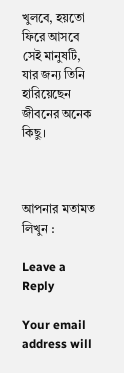খুলবে, হয়তো ফিরে আসবে সেই মানুষটি, যার জন্য তিনি হারিয়েছেন জীবনের অনেক কিছু।



আপনার মতামত লিখুন :

Leave a Reply

Your email address will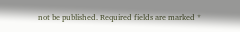not be published. Required fields are marked *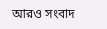আরও সংবাদ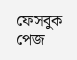ফেসবুক পেজ